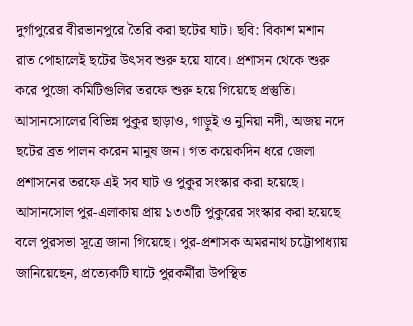দুর্গাপুরের বীরভানপুরে তৈরি করা ছটের ঘাট। ছবি: বিকাশ মশান
রাত পোহালেই ছটের উৎসব শুরু হয়ে যাবে। প্রশাসন থেকে শুরু করে পুজো কমিটিগুলির তরফে শুরু হয়ে গিয়েছে প্রস্তুতি।
আসানসোলের বিভিন্ন পুকুর ছাড়াও, গাড়ুই ও নুনিয়া নদী, অজয় নদে ছটের ব্রত পালন করেন মানুষ জন। গত কয়েকদিন ধরে জেলা প্রশাসনের তরফে এই সব ঘাট ও পুকুর সংস্কার করা হয়েছে। আসানসোল পুর-এলাকায় প্রায় ১৩৩টি পুকুরের সংস্কার করা হয়েছে বলে পুরসভা সূত্রে জানা গিয়েছে। পুর-প্রশাসক অমরনাথ চট্টোপাধ্যায় জানিয়েছেন, প্রত্যেকটি ঘাটে পুরকর্মীরা উপস্থিত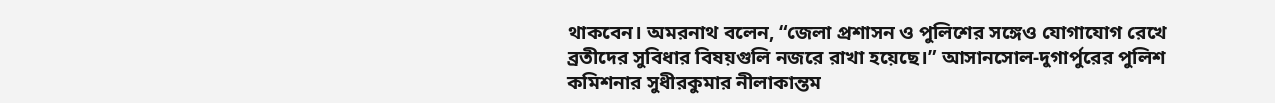থাকবেন। অমরনাথ বলেন, “জেলা প্রশাসন ও পুলিশের সঙ্গেও যোগাযোগ রেখে ব্রতীদের সুবিধার বিষয়গুলি নজরে রাখা হয়েছে।” আসানসোল-দুগার্পুরের পুলিশ কমিশনার সুধীরকুমার নীলাকান্তম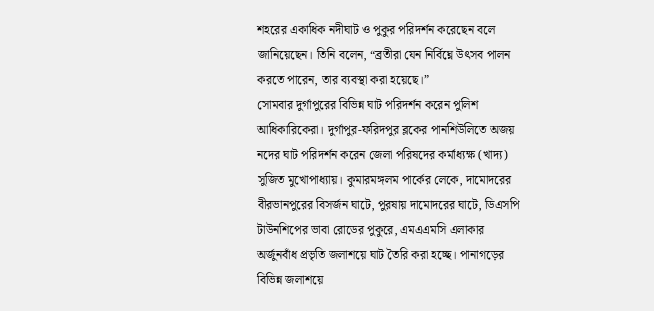শহরের একাধিক নদীঘাট ও পুকুর পরিদর্শন করেছেন বলে জানিয়েছেন। তিনি বলেন, “ব্রতীরা যেন নির্বিঘ্নে উৎসব পালন করতে পারেন, তার ব্যবস্থা করা হয়েছে।”
সোমবার দুর্গাপুরের বিভিন্ন ঘাট পরিদর্শন করেন পুলিশ আধিকারিকেরা। দুর্গাপুর-ফরিদপুর ব্লকের পানশিউলিতে অজয় নদের ঘাট পরিদর্শন করেন জেলা পরিষদের কর্মাধ্যক্ষ (খাদ্য) সুজিত মুখোপাধ্যায়। কুমারমঙ্গলম পার্কের লেকে, দামোদরের বীরভানপুরের বিসর্জন ঘাটে, পুরষায় দামোদরের ঘাটে, ডিএসপি টাউনশিপের ভাবা রোডের পুকুরে, এমএএমসি এলাকার অর্জুনবাঁধ প্রভৃতি জলাশয়ে ঘাট তৈরি করা হচ্ছে। পানাগড়ের বিভিন্ন জলাশয়ে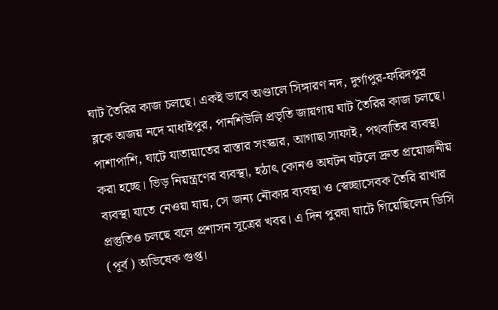ঘাট তৈরির কাজ চলছে। একই ভাবে অণ্ডালে সিঙ্গারণ নদ, দুর্গাপুর-ফরিদপুর ব্লকে অজয় নদে মাধাইপুর, পানশিউলি প্রভৃতি জায়গায় ঘাট তৈরির কাজ চলছে। পাশাপাশি, ঘাটে যাতায়াতের রাস্তার সংস্কার, আগাছা সাফাই, পথবাতির ব্যবস্থা করা হচ্ছে। ভিড় নিয়ন্ত্রণের ব্যবস্থা, হঠাৎ কোনও অঘটন ঘটলে দ্রুত প্রয়োজনীয় ব্যবস্থা যাতে নেওয়া যায়, সে জন্য নৌকার ব্যবস্থা ও স্বেচ্ছাসেবক তৈরি রাখার প্রস্তুতিও চলছে বলে প্রশাসন সূত্রের খবর। এ দিন পুরষা ঘাটে গিয়েছিলেন ডিসি (পূর্ব) অভিষেক গুপ্ত।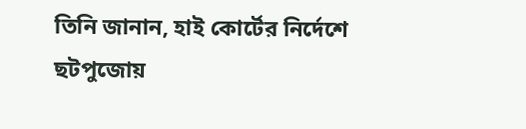তিনি জানান, হাই কোর্টের নির্দেশে ছটপুজোয়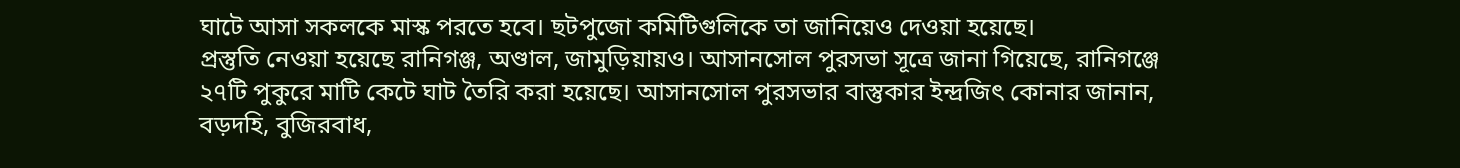ঘাটে আসা সকলকে মাস্ক পরতে হবে। ছটপুজো কমিটিগুলিকে তা জানিয়েও দেওয়া হয়েছে।
প্রস্তুতি নেওয়া হয়েছে রানিগঞ্জ, অণ্ডাল, জামুড়িয়ায়ও। আসানসোল পুরসভা সূত্রে জানা গিয়েছে, রানিগঞ্জে ২৭টি পুকুরে মাটি কেটে ঘাট তৈরি করা হয়েছে। আসানসোল পুরসভার বাস্তুকার ইন্দ্রজিৎ কোনার জানান, বড়দহি, বুজিরবাধ,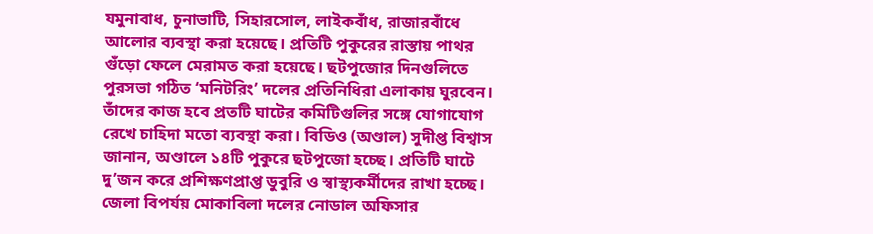যমুনাবাধ, চুনাভাটি, সিহারসোল, লাইকবাঁধ, রাজারবাঁধে আলোর ব্যবস্থা করা হয়েছে। প্রতিটি পুকুরের রাস্তায় পাথর গুঁড়ো ফেলে মেরামত করা হয়েছে। ছটপুজোর দিনগুলিতে পুরসভা গঠিত ‘মনিটরিং’ দলের প্রতিনিধিরা এলাকায় ঘুরবেন। তাঁদের কাজ হবে প্রতটি ঘাটের কমিটিগুলির সঙ্গে যোগাযোগ রেখে চাহিদা মতো ব্যবস্থা করা। বিডিও (অণ্ডাল) সুদীপ্ত বিশ্বাস জানান, অণ্ডালে ১৪টি পুকুরে ছটপুজো হচ্ছে। প্রতিটি ঘাটে দু’জন করে প্রশিক্ষণপ্রাপ্ত ডুবুরি ও স্বাস্থ্যকর্মীদের রাখা হচ্ছে।
জেলা বিপর্যয় মোকাবিলা দলের নোডাল অফিসার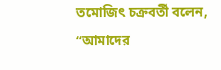তমোজিৎ চক্রবর্তী বলেন, “আমাদের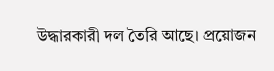উদ্ধারকারী দল তৈরি আছে। প্রয়োজন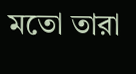মতো তারা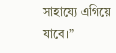সাহায্যে এগিয়ে যাবে।”